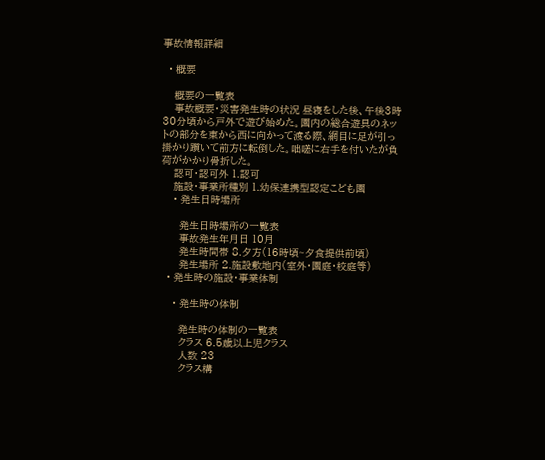事故情報詳細

  • 概要

    概要の一覧表
    事故概要・災害発生時の状況 昼寝をした後、午後3時30分頃から戸外で遊び始めた。園内の総合遊具のネットの部分を東から西に向かって渡る際、網目に足が引っ掛かり躓いて前方に転倒した。咄嗟に右手を付いたが負荷がかかり骨折した。
    認可・認可外 1.認可
    施設・事業所種別 1.幼保連携型認定こども園
    • 発生日時場所

      発生日時場所の一覧表
      事故発生年月日 10月
      発生時間帯 8.夕方(16時頃~夕食提供前頃)
      発生場所 2.施設敷地内(室外・園庭・校庭等)
  • 発生時の施設・事業体制

    • 発生時の体制

      発生時の体制の一覧表
      クラス 6.5歳以上児クラス
      人数 23
      クラス構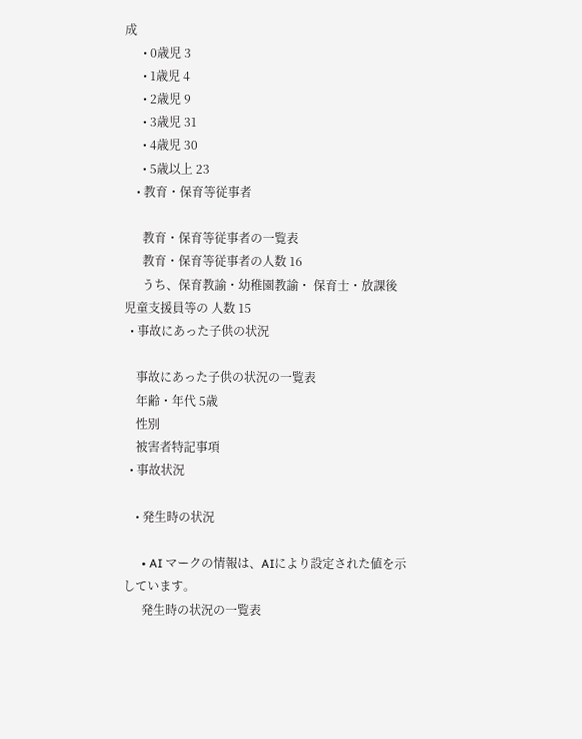成
      • 0歳児 3
      • 1歳児 4
      • 2歳児 9
      • 3歳児 31
      • 4歳児 30
      • 5歳以上 23
    • 教育・保育等従事者

      教育・保育等従事者の一覧表
      教育・保育等従事者の人数 16
      うち、保育教諭・幼稚園教諭・ 保育士・放課後児童支援員等の 人数 15
  • 事故にあった子供の状況

    事故にあった子供の状況の一覧表
    年齢・年代 5歳
    性別
    被害者特記事項
  • 事故状況

    • 発生時の状況

      • AI マークの情報は、AIにより設定された値を示しています。
      発生時の状況の一覧表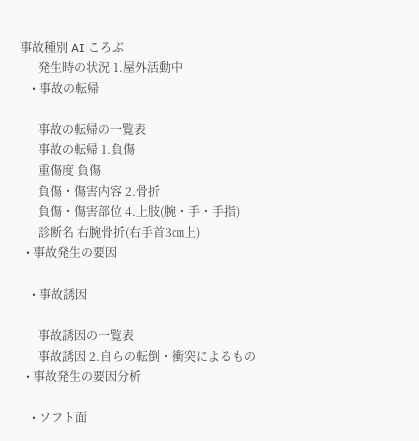事故種別 AI ころぶ
      発生時の状況 1.屋外活動中
    • 事故の転帰

      事故の転帰の一覧表
      事故の転帰 1.負傷
      重傷度 負傷
      負傷・傷害内容 2.骨折
      負傷・傷害部位 4.上肢(腕・手・手指)
      診断名 右腕骨折(右手首3㎝上)
  • 事故発生の要因

    • 事故誘因

      事故誘因の一覧表
      事故誘因 2.自らの転倒・衝突によるもの
  • 事故発生の要因分析

    • ソフト面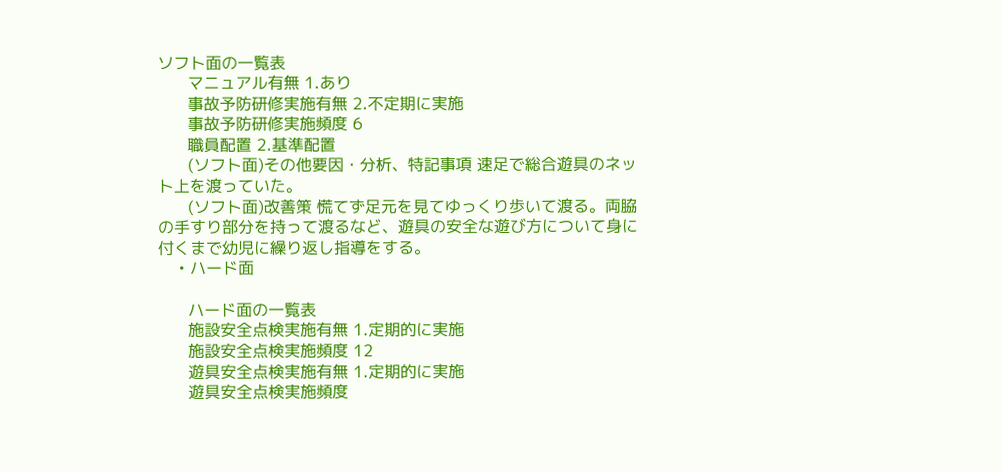ソフト面の一覧表
      マニュアル有無 1.あり
      事故予防研修実施有無 2.不定期に実施
      事故予防研修実施頻度 6
      職員配置 2.基準配置
      (ソフト面)その他要因・分析、特記事項 速足で総合遊具のネット上を渡っていた。
      (ソフト面)改善策 慌てず足元を見てゆっくり歩いて渡る。両脇の手すり部分を持って渡るなど、遊具の安全な遊び方について身に付くまで幼児に繰り返し指導をする。
    • ハード面

      ハード面の一覧表
      施設安全点検実施有無 1.定期的に実施
      施設安全点検実施頻度 12
      遊具安全点検実施有無 1.定期的に実施
      遊具安全点検実施頻度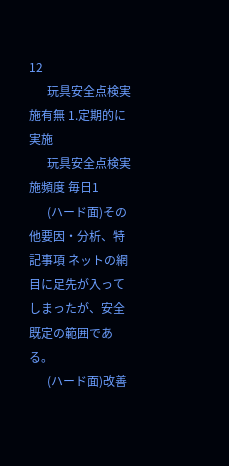12
      玩具安全点検実施有無 1.定期的に実施
      玩具安全点検実施頻度 毎日1
      (ハード面)その他要因・分析、特記事項 ネットの網目に足先が入ってしまったが、安全既定の範囲である。
      (ハード面)改善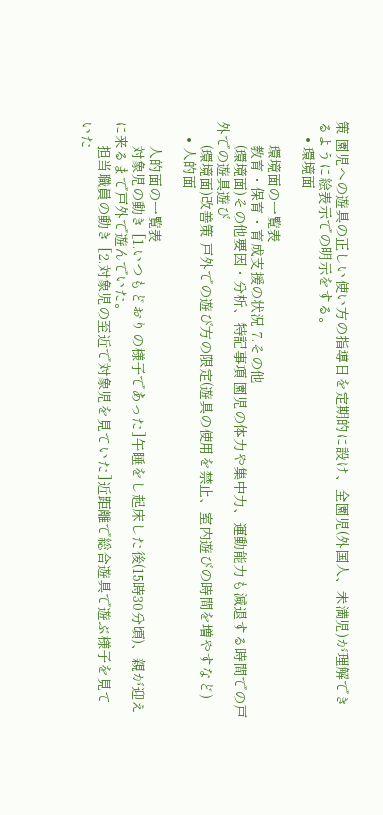策 園児への遊具の正しい使い方の指導日を定期的に設け、全園児(外国人、未満児)が理解できるように絵表示での明示をする。
    • 環境面

      環境面の一覧表
      教育・保育・育成支援の状況 7.その他
      (環境面)その他要因・分析、特記事項 園児の体力や集中力、運動能力も減退する時間での戸外での遊具遊び
      (環境面)改善策 戸外での遊び方の限定(遊具の使用を禁止、室内遊びの時間を増やすなど)
    • 人的面

      人的面の一覧表
      対象児の動き [1.いつもどおりの様子であった]午睡をし起床した後(15時30分頃)、親が迎えに来るまで戸外で遊んでいた。
      担当職員の動き [2.対象児の至近で対象児を見ていた]近距離で総合遊具で遊ぶ様子を見ていた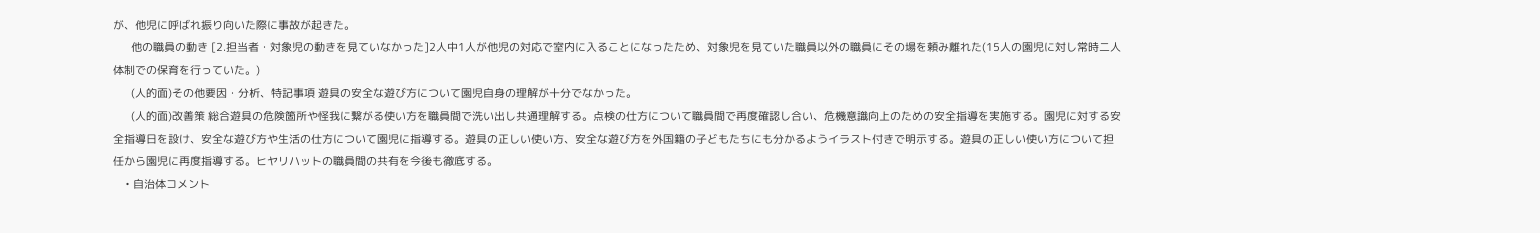が、他児に呼ばれ振り向いた際に事故が起きた。
      他の職員の動き [2.担当者・対象児の動きを見ていなかった]2人中1人が他児の対応で室内に入ることになったため、対象児を見ていた職員以外の職員にその場を頼み離れた(15人の園児に対し常時二人体制での保育を行っていた。)
      (人的面)その他要因・分析、特記事項 遊具の安全な遊び方について園児自身の理解が十分でなかった。
      (人的面)改善策 総合遊具の危険箇所や怪我に繋がる使い方を職員間で洗い出し共通理解する。点検の仕方について職員間で再度確認し合い、危機意識向上のための安全指導を実施する。園児に対する安全指導日を設け、安全な遊び方や生活の仕方について園児に指導する。遊具の正しい使い方、安全な遊び方を外国籍の子どもたちにも分かるようイラスト付きで明示する。遊具の正しい使い方について担任から園児に再度指導する。ヒヤリハットの職員間の共有を今後も徹底する。
    • 自治体コメント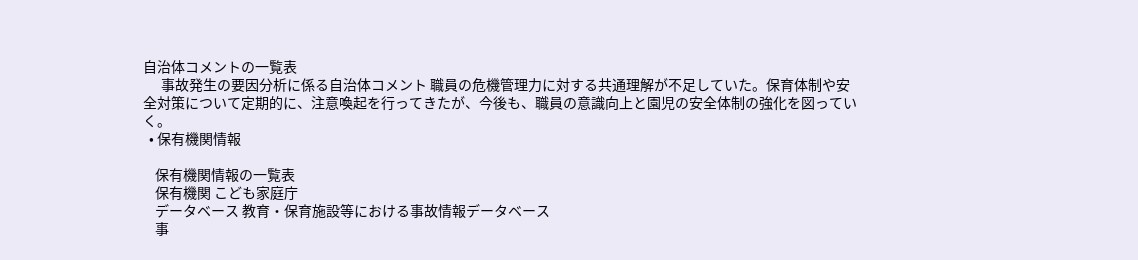自治体コメントの一覧表
      事故発生の要因分析に係る自治体コメント 職員の危機管理力に対する共通理解が不足していた。保育体制や安全対策について定期的に、注意喚起を行ってきたが、今後も、職員の意識向上と園児の安全体制の強化を図っていく。
  • 保有機関情報

    保有機関情報の一覧表
    保有機関 こども家庭庁
    データベース 教育・保育施設等における事故情報データベース
    事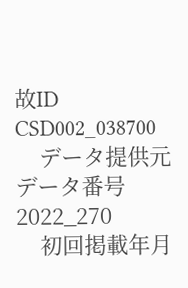故ID CSD002_038700
    データ提供元データ番号 2022_270
    初回掲載年月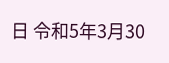日 令和5年3月30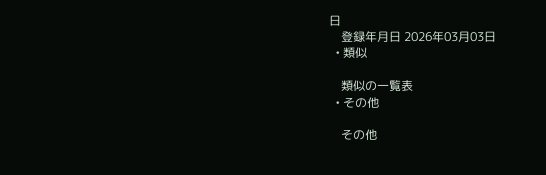日
    登録年月日 2026年03月03日
  • 類似

    類似の一覧表
  • その他

    その他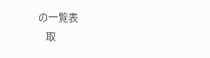の一覧表
    取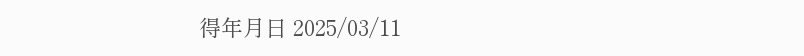得年月日 2025/03/11